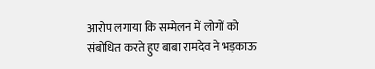आरोप लगाया कि सम्मेलन में लोगों को संबोधित करते हुए बाबा रामदेव ने भड़काऊ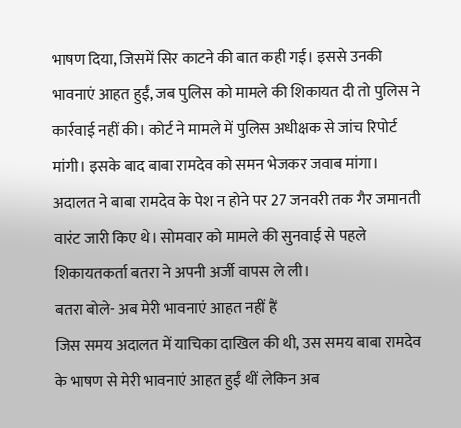भाषण दिया, जिसमें सिर काटने की बात कही गई। इससे उनकी भावनाएं आहत हुईं, जब पुलिस को मामले की शिकायत दी तो पुलिस ने कार्रवाई नहीं की। कोर्ट ने मामले में पुलिस अधीक्षक से जांच रिपोर्ट मांगी। इसके बाद बाबा रामदेव को समन भेजकर जवाब मांगा। अदालत ने बाबा रामदेव के पेश न होने पर 27 जनवरी तक गैर जमानती वारंट जारी किए थे। सोमवार को मामले की सुनवाई से पहले शिकायतकर्ता बतरा ने अपनी अर्जी वापस ले ली।
बतरा बोले- अब मेरी भावनाएं आहत नहीं हैं
जिस समय अदालत में याचिका दाखिल की थी, उस समय बाबा रामदेव के भाषण से मेरी भावनाएं आहत हुईं थीं लेकिन अब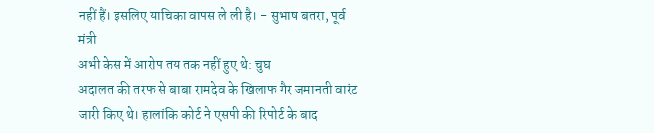नहीं हैं। इसलिए याचिका वापस ले ली है। - सुभाष बतरा, पूर्व मंत्री
अभी केस में आरोप तय तक नहीं हुए थे: चुघ
अदालत की तरफ से बाबा रामदेव के खिलाफ गैर जमानती वारंट जारी किए थे। हालांकि कोर्ट ने एसपी की रिपोर्ट के बाद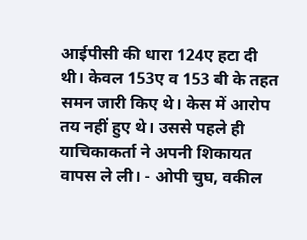आईपीसी की धारा 124ए हटा दी थी। केवल 153ए व 153 बी के तहत समन जारी किए थे। केस में आरोप तय नहीं हुए थे। उससे पहले ही याचिकाकर्ता ने अपनी शिकायत वापस ले ली। - ओपी चुघ, वकील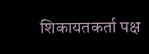शिकायतकर्ता पक्ष